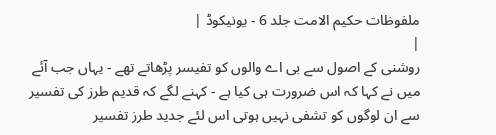ملفوظات حکیم الامت جلد 6 - یونیکوڈ |
|
روشنی کے اصول سے بی اے والوں کو تفیسر پڑھاتے تھے - یہاں جب آئے میں نے کہا کہ اس ضرورت ہی کیا ہے - کہنے لگے کہ قدیم طرز کی تفسیر سے ان لوگوں کو تشفی نہیں ہوتی اس لئے جدید طرز تفسیر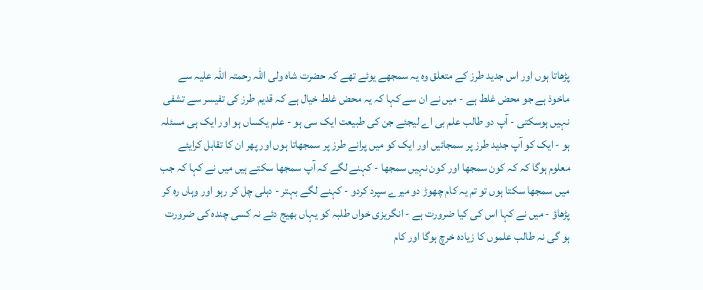پڑھاتا ہوں اور اس جدید طرز کے متعلق وہ یہ سمجھے یوئے تھے کہ حضرت شاہ ولی اللہ رحمتہ اللہ علیہ سے ماخوذ ہے جو محض غلط ہے - میں نے ان سے کہا کہ یہ محض غلط خیال ہے کہ قدیم طرز کی تفیسر سے تشفی نہیں ہوسکتی - آپ دو طالب علم بی اے لیجئے جن کی طبیعت ایک سی ہو - علم یکساں ہو اور ایک ہی مسئلہ ہو - ایک کو آپ جدید طرز پر سمجائیں اور ایک کو میں پرانے طرز پر سمجھاتا ہوں اور پھر ان کا تقابل کرایئے معلوم ہوگا کہ کہ کون سمجھا اور کون نہیں سمجھا - کہنے لگے کہ آپ سمجھا سکتے ہیں میں نے کہا کہ جب میں سمجھا سکتا ہوں تو تم یہ کام چھوڑ دو میرے سپرد کردو - کہنے لگے بہتر - دہلی چل کر رہو اور وہاں رہ کر پڑھاؤ - میں نے کہا اس کی کیا ضرورت ہے - انگریزی خواں طلبہ کو یہاں بھیج دئے نہ کسی چندہ کی ضرورت ہو گی نہ طالب علموں کا زیادہ خرچ ہوگا اور کام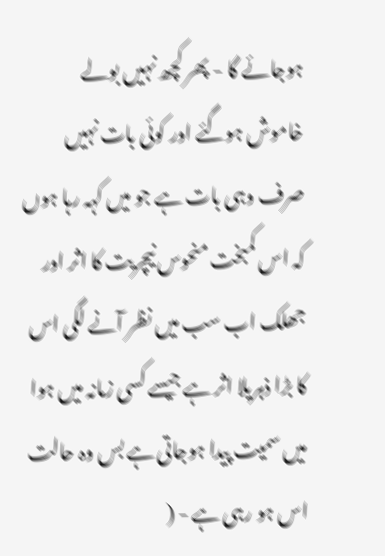ہوجائے گا - پھر کچھ نہیں بولے خاموش ہوگئے اور کوئی بات نہیں صرف وہی بات ہے جو میں کہہ رہا ہوں کہ اس کمبخت منحوس نیچریت کا اثر اور جھلک اب سب میں نظر آنے لگی اس کا بڑا ذہریلا اثر ہے جیسے کسی زمانہ میں ہوا میں سمیت پیدا ہوجاتی ہے بس وہ حالت اس ہو رہی ہے - (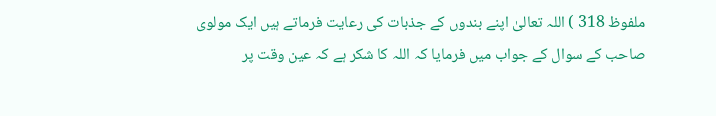ملفوظ 318 ) اللہ تعالیٰ اپنے بندوں کے جذبات کی رعایت فرماتے ہیں ایک مولوی صاحب کے سوال کے جواب میں فرمایا کہ اللہ کا شکر ہے کہ عین وقت پر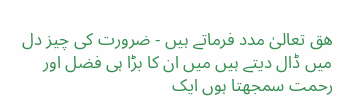ھق تعالیٰ مدد فرماتے ہیں - ضرورت کی چیز دل میں ڈال دیتے ہیں میں ان کا بڑا ہی فضل اور رحمت سمجھتا ہوں ایک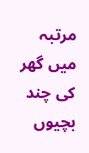مرتبہ میں گھر کی چند بچیوں